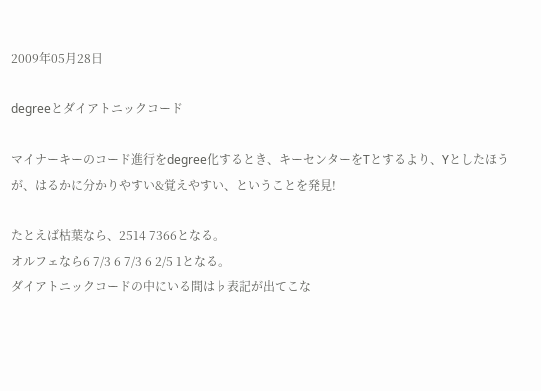2009年05月28日

degreeとダイアトニックコード

マイナーキーのコード進行をdegree化するとき、キーセンターをTとするより、Yとしたほうが、はるかに分かりやすい&覚えやすい、ということを発見!

たとえば枯葉なら、2514 7366となる。
オルフェなら6 7/3 6 7/3 6 2/5 1となる。
ダイアトニックコードの中にいる間は♭表記が出てこな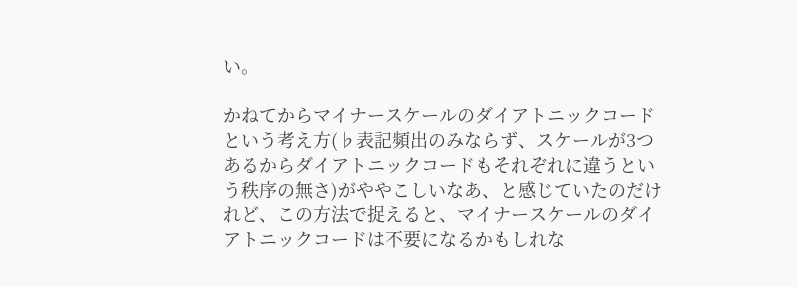い。

かねてからマイナースケールのダイアトニックコードという考え方(♭表記頻出のみならず、スケールが3つあるからダイアトニックコードもそれぞれに違うという秩序の無さ)がややこしいなあ、と感じていたのだけれど、この方法で捉えると、マイナースケールのダイアトニックコードは不要になるかもしれな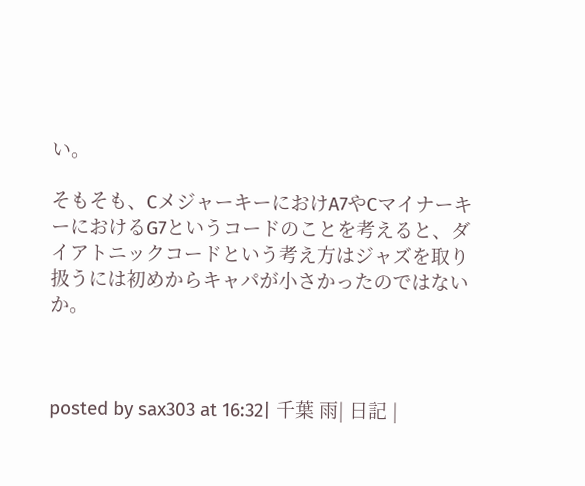い。

そもそも、CメジャーキーにおけA7やCマイナーキーにおけるG7というコードのことを考えると、ダイアトニックコードという考え方はジャズを取り扱うには初めからキャパが小さかったのではないか。



posted by sax303 at 16:32| 千葉 雨| 日記 |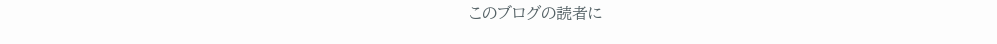このブログの読者に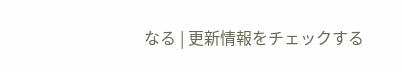なる | 更新情報をチェックする